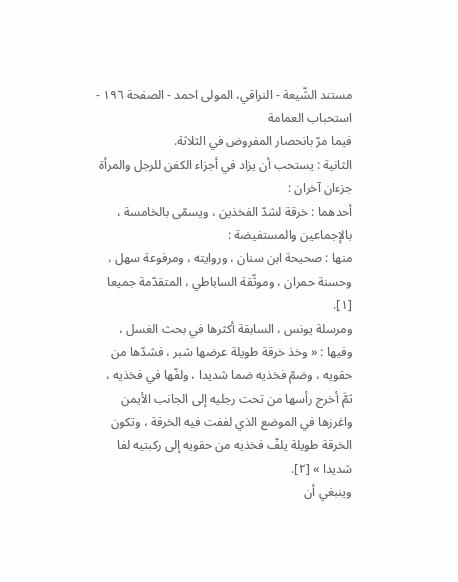مستند الشّيعة - النراقي، المولى احمد - الصفحة ١٩٦ - استحباب العمامة
فيما مرّ بانحصار المفروض في الثلاثة.
الثانية : يستحب أن يزاد في أجزاء الكفن للرجل والمرأة جزءان آخران :
أحدهما : خرقة لشدّ الفخذين ، ويسمّى بالخامسة ، بالإجماعين والمستفيضة :
منها : صحيحة ابن سنان ، وروايته ، ومرفوعة سهل ، وحسنة حمران ، وموثّقة الساباطي ، المتقدّمة جميعا [١].
ومرسلة يونس ، السابقة أكثرها في بحث الغسل ، وفيها : « وخذ خرقة طويلة عرضها شبر ، فشدّها من حقويه ، وضمّ فخذيه ضما شديدا ، ولفّها في فخذيه ، ثمَّ أخرج رأسها من تحت رجليه إلى الجانب الأيمن واغرزها في الموضع الذي لففت فيه الخرقة ، وتكون الخرقة طويلة يلفّ فخذيه من حقويه إلى ركبتيه لفا شديدا » [٢].
وينبغي أن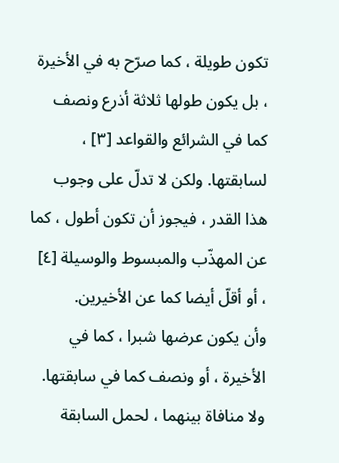تكون طويلة ، كما صرّح به في الأخيرة ، بل يكون طولها ثلاثة أذرع ونصف كما في الشرائع والقواعد [٣] ، لسابقتها. ولكن لا تدلّ على وجوب هذا القدر ، فيجوز أن تكون أطول ، كما عن المهذّب والمبسوط والوسيلة [٤] ، أو أقلّ أيضا كما عن الأخيرين.
وأن يكون عرضها شبرا ، كما في الأخيرة ، أو ونصف كما في سابقتها. ولا منافاة بينهما ، لحمل السابقة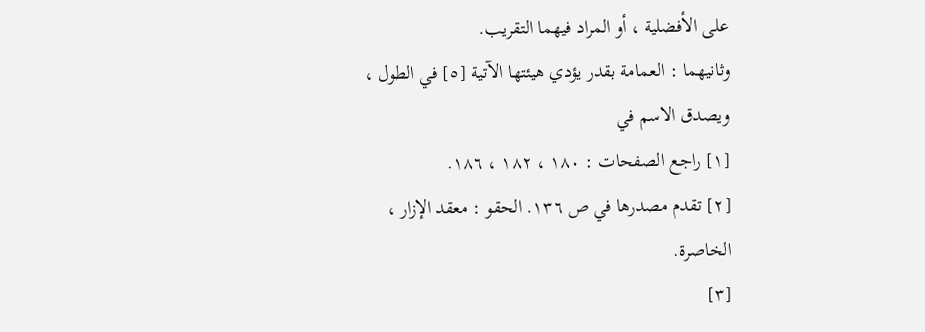على الأفضلية ، أو المراد فيهما التقريب.
وثانيهما : العمامة بقدر يؤدي هيئتها الآتية [٥] في الطول ، ويصدق الاسم في
[١] راجع الصفحات : ١٨٠ ، ١٨٢ ، ١٨٦.
[٢] تقدم مصدرها في ص ١٣٦. الحقو : معقد الإزار ، الخاصرة.
[٣]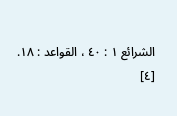الشرائع ١ : ٤٠ ، القواعد : ١٨.
[٤]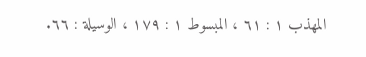المهذب ١ : ٦١ ، المبسوط ١ : ١٧٩ ، الوسيلة : ٦٦.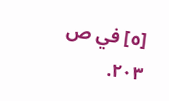[٥] في ص ٢٠٣.